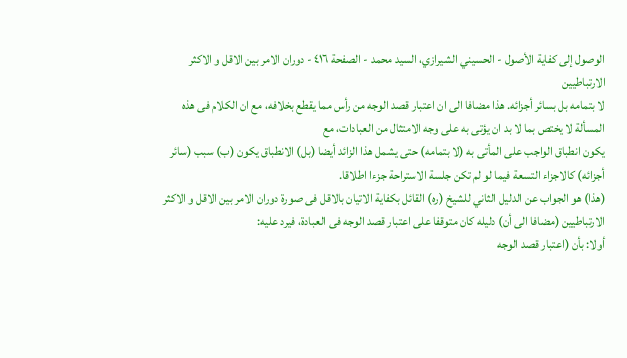الوصول إلى كفاية الأصول - الحسيني الشيرازي، السيد محمد - الصفحة ٤١٦ - دوران الامر بين الاقل و الاكثر الارتباطيين
لا بتمامه بل بسائر أجزائه. هذا مضافا الى ان اعتبار قصد الوجه من رأس مما يقطع بخلافه، مع ان الكلام فى هذه المسألة لا يختص بما لا بد ان يؤتى به على وجه الامتثال من العبادات، مع
يكون انطباق الواجب على المأتى به (لا بتمامه) حتى يشمل هذا الزائد أيضا (بل) الانطباق يكون (ب) سبب (سائر أجزائه) كالاجزاء التسعة فيما لو لم تكن جلسة الاستراحة جزءا اطلاقا.
(هذا) هو الجواب عن الدليل الثاني للشيخ (ره) القائل بكفاية الاتيان بالاقل فى صورة دوران الامر بين الاقل و الاكثر الارتباطيين (مضافا الى أن) دليله كان متوقفا على اعتبار قصد الوجه فى العبادة، فيرد عليه:
أولا: بأن (اعتبار قصد الوجه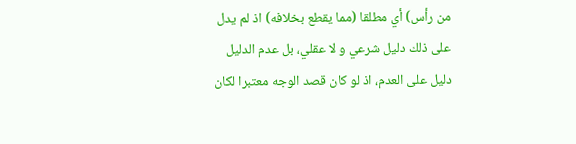من رأس) أي مطلقا (مما يقطع بخلافه) اذ لم يدل على ذلك دليل شرعي و لا عقلي، بل عدم الدليل دليل على العدم، اذ لو كان قصد الوجه معتبرا لكان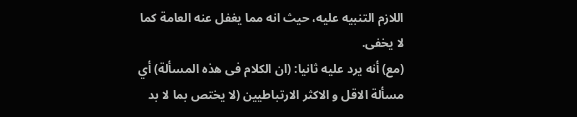اللازم التنبيه عليه، حيث انه مما يغفل عنه العامة كما لا يخفى.
(مع) أنه يرد عليه ثانيا: (ان الكلام فى هذه المسألة) أي مسألة الاقل و الاكثر الارتباطيين (لا يختص بما لا بد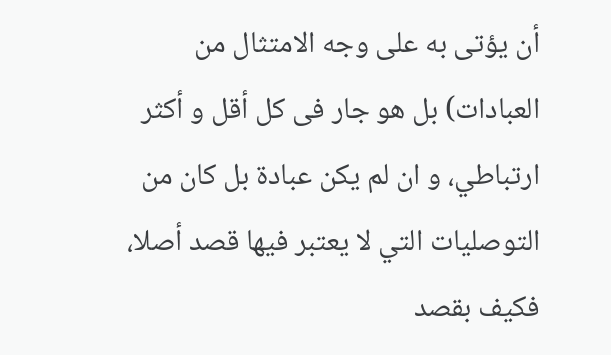أن يؤتى به على وجه الامتثال من العبادات) بل هو جار فى كل أقل و أكثر ارتباطي، و ان لم يكن عبادة بل كان من التوصليات التي لا يعتبر فيها قصد أصلا، فكيف بقصد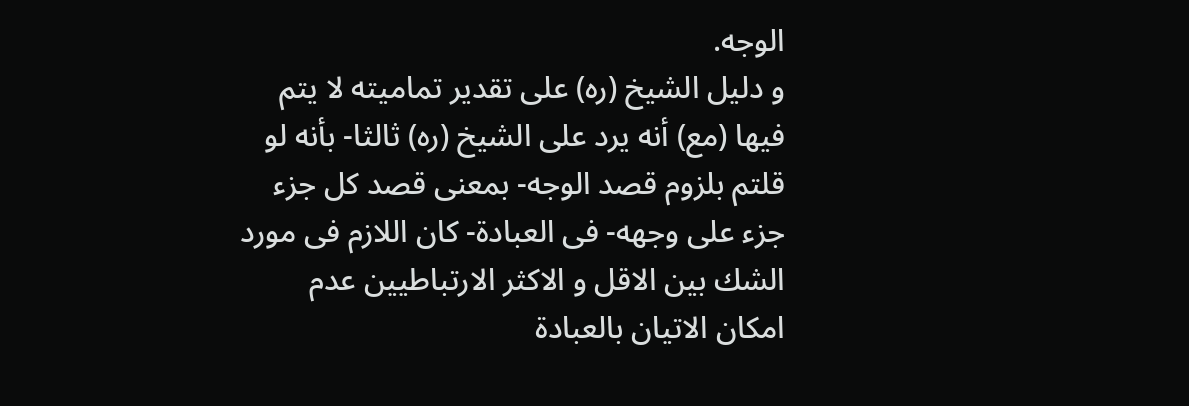الوجه.
و دليل الشيخ (ره) على تقدير تماميته لا يتم فيها (مع) أنه يرد على الشيخ (ره) ثالثا- بأنه لو قلتم بلزوم قصد الوجه- بمعنى قصد كل جزء جزء على وجهه- فى العبادة- كان اللازم فى مورد الشك بين الاقل و الاكثر الارتباطيين عدم امكان الاتيان بالعبادة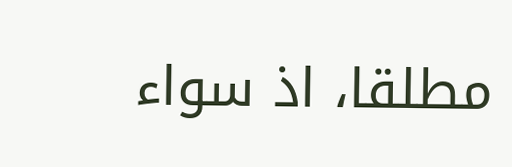مطلقا، اذ سواء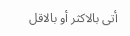أتى بالاكثر أو بالاقل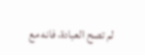لم تصح العبادة، فانه مع